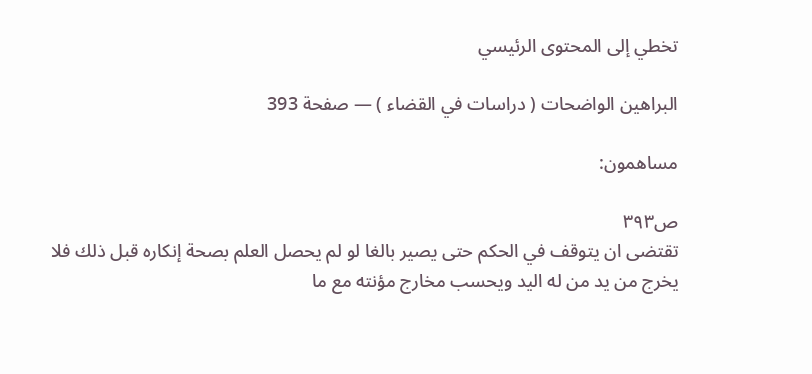تخطي إلى المحتوى الرئيسي

البراهين الواضحات ( دراسات في القضاء ) — صفحة 393

مساهمون:

ص٣٩٣
تقتضى ان يتوقف في الحكم حتى يصير بالغا لو لم يحصل العلم بصحة إنكاره قبل ذلك فلا يخرج من يد من له اليد ويحسب مخارج مؤنته مع ما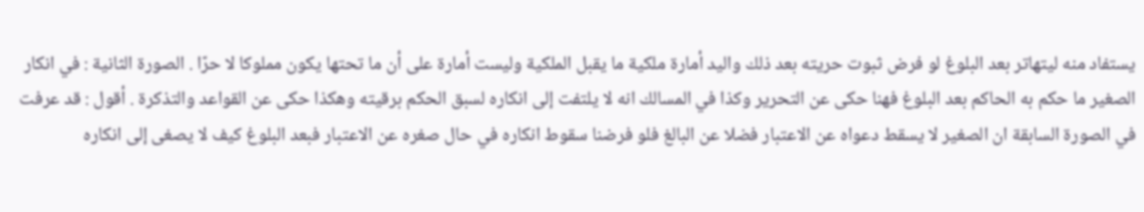يستفاد منه ليتهاتر بعد البلوغ لو فرض ثبوت حريته بعد ذلك واليد أمارة ملكية ما يقبل الملكية وليست أمارة على أن ما تحتها يكون مملوكا لا حرّا . الصورة الثانية : في انكار الصغير ما حكم به الحاكم بعد البلوغ فهنا حكى عن التحرير وكذا في المسالك انه لا يلتفت إلى انكاره لسبق الحكم برقيته وهكذا حكى عن القواعد والتذكرة . أقول : قد عرفت في الصورة السابقة ان الصغير لا يسقط دعواه عن الاعتبار فضلا عن البالغ فلو فرضنا سقوط انكاره في حال صغره عن الاعتبار فبعد البلوغ كيف لا يصغى إلى انكاره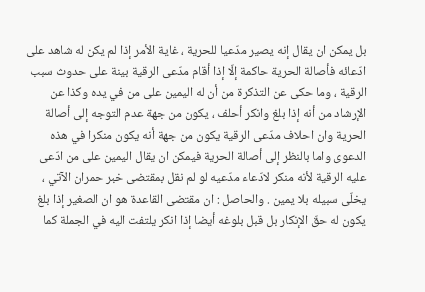بل يمكن ان يقال إنه يصير مدّعيا للحرية ، غاية الأمر إذا لم يكن له شاهد على ادّعائه فأصالة الحرية حاكمة إلّا إذا أقام مدّعى الرقية بينة على حدوث سبب الرقية ، وما حكى عن التذكرة من أن له اليمين على من في يده وكذا عن الإرشاد من أنه إذا بلغ وانكر أحلف ، يكون من جهة عدم التوجه إلى أصالة الحرية وان احلاف مدّعى الرقية يكون من جهة أنه يكون منكرا في هذه الدعوى واما بالنظر إلى أصالة الحرية فيمكن ان يقال اليمين على من ادّعى عليه الرقية لأنه منكر لادّعاء مدّعيه لو لم نقل بمقتضى خبر حمران الآتي ، يخلّى سبيله بلا يمين . والحاصل : ان مقتضى القاعدة هو ان الصغير إذا بلغ يكون له حقّ الإنكار بل قبل بلوغه أيضا إذا انكر يلتفت اليه في الجملة كما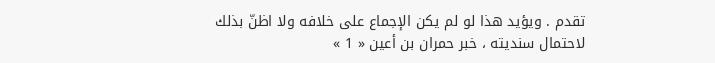تقدم . ويؤيد هذا لو لم يكن الإجماع على خلافه ولا اظنّ بذلك لاحتمال سنديته ، خبر حمران بن أعين « 1 »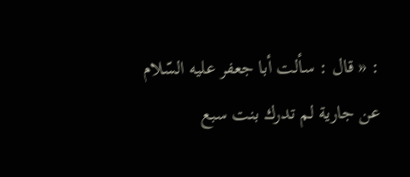: « قال : سألت أبا جعفر عليه السّلام عن جارية لم تدرك بنت سبع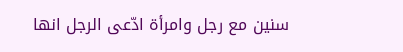سنين مع رجل وامرأة ادّعى الرجل انها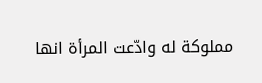مملوكة له وادّعت المرأة انها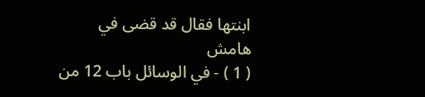ابنتها فقال قد قضى في
هامش
( 1 ) - في الوسائل باب 12 من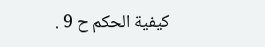كيفية الحكم ح 9 .